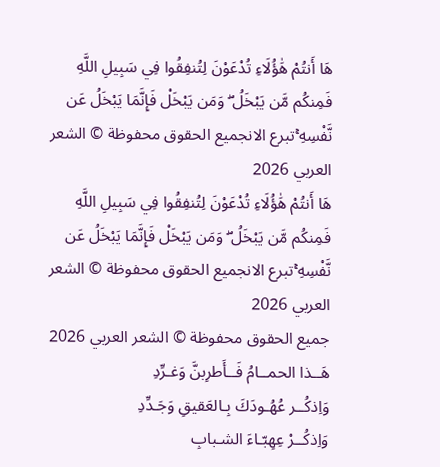هَا أَنتُمْ هَٰؤُلَاءِ تُدْعَوْنَ لِتُنفِقُوا فِي سَبِيلِ اللَّهِ فَمِنكُم مَّن يَبْخَلُ ۖ وَمَن يَبْخَلْ فَإِنَّمَا يَبْخَلُ عَن نَّفْسِهِ ۚتبرع الانجميع الحقوق محفوظة © الشعر العربي 2026
هَا أَنتُمْ هَٰؤُلَاءِ تُدْعَوْنَ لِتُنفِقُوا فِي سَبِيلِ اللَّهِ فَمِنكُم مَّن يَبْخَلُ ۖ وَمَن يَبْخَلْ فَإِنَّمَا يَبْخَلُ عَن نَّفْسِهِ ۚتبرع الانجميع الحقوق محفوظة © الشعر العربي 2026
جميع الحقوق محفوظة © الشعر العربي 2026
هَــذا الحمــامُ فَــأَطرِبنَّ وَغـرِّدِ
وَاِذكُــر عُهُـودَكَ بِـالعَقيقِ وَجَـدِّدِ
وَاِذكُــرْ عِهِبّـاءَ الشـبابِ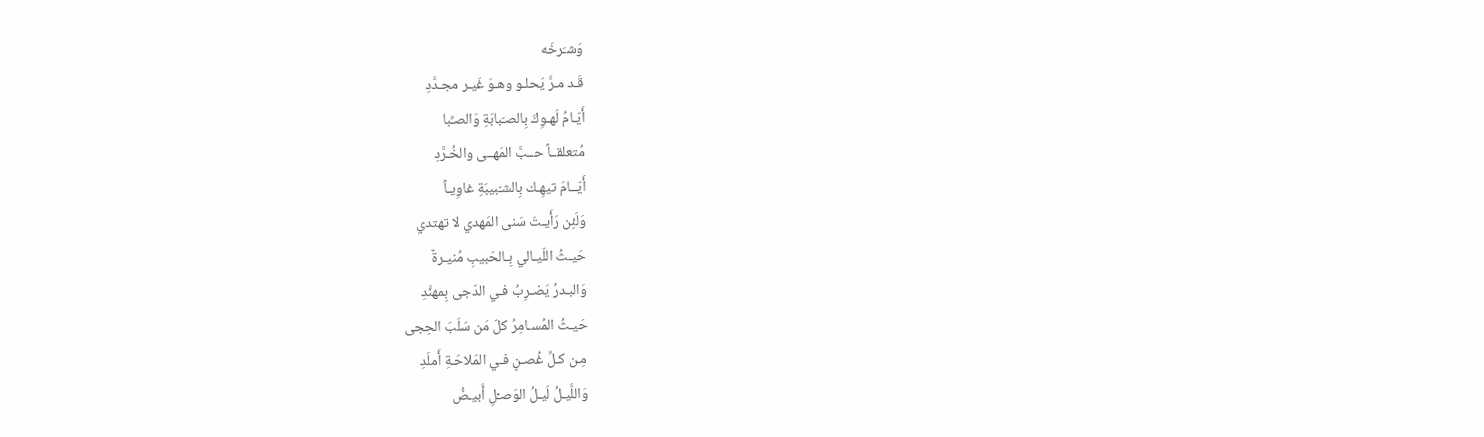وَشـَرخَه
قَـد مـرَّ يَحلـو وهـوَ غَيـر مجـدَّدِ
أَيّـامُ لَهـوِكَ بِالصـّبابَةِ وَالصـِّبا
مُتعلقــاً حــبَّ المَهــى والخُـرَّدِ
أَيّــامَ تيهِـك بِالشـّبيبَةِ غاوِيـاً
وَلَئِن رَأَيـتَ سَنى المَهدي لا تهتدي
حَيـثُ اللّيـالي بِـالحَبيبِ مُنيـرةٌ
وَالبـدرُ يَضـرِبُ فـي الدّجى بِمهنَّدِ
حَيـثُ المُسـامِرُ كلّ مَن سَلَبَ الحِجى
مِـن كـلِّ غُصـنٍ فـي المَلاحَـةِ أَملَدِ
وَاللَّيـلُ لَيـلُ الوَصـْلِ أَبيـضُ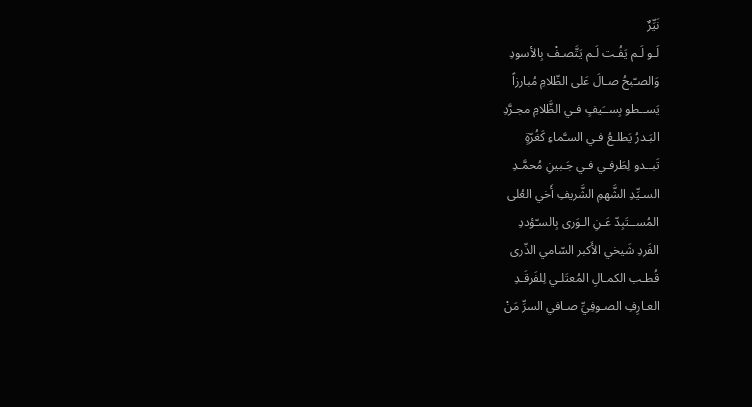نَيِّرٌ
لَـو لَـم يَفُـت لَـم يَتَّصـفْ بِالأسودِ
وَالصـّبحُ صـالَ عَلى الظّلامِ مُبارزاً
يَســطو بِســَيفٍ فـي الظَّلامِ مجـرَّدِ
البَـدرُ يَطلـعُ فـي السـَّماءِ كَغُرّةٍ
تَبــدو لِطَرفـي فـي جَـبينِ مُحمَّـدِ
السـيِّدِ الشَّهمِ الشَّريفِ أَخي العُلى
المُســتَبِدّ عَـنِ الـوَرى بِالسـّؤددِ
الفَردِ شَيخي الأَكبر السّامي الذّرى
قُطـب الكمـالِ المُعتَلـي لِلفَرقَـدِ
العـارِفِ الصـوفِيِّ صـافي السرِّ مَنْ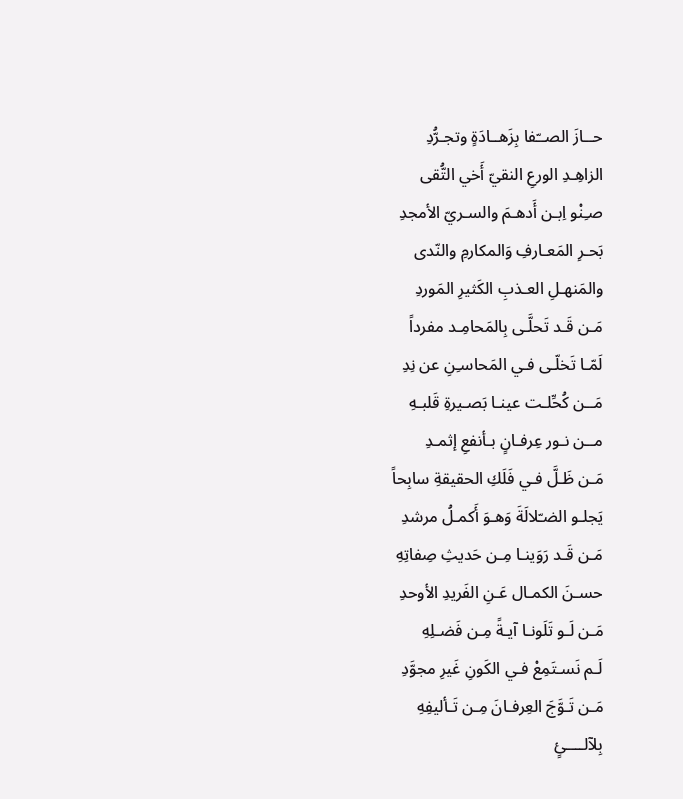حــازَ الصــّفا بِزَهــادَةٍ وتجـرُّدِ
الزاهِـدِ الورعِ النقيّ أَخي التُّقى
صـِنْو اِبـن أَدهـمَ والسـريّ الأمجدِ
بَحـرِ المَعـارفِ وَالمكارمِ والنّدى
والمَنهـلِ العـذبِ الكَثيرِ المَوردِ
مَـن قَـد تَحلَّـى بِالمَحامِـد مفرداً
لَمّـا تَخلّـى فـي المَحاسـِنِ عن نِدِ
مَــن كُحِّلـت عينـا بَصـيرةِ قَلبـهِ
مــن نـور عِرفـانٍ بـأنفعِ إثمـدِ
مَـن ظَـلَّ فـي فَلَكِ الحقيقةِ سابِحاً
يَجلـو الضـّلالَةَ وَهـوَ أَكمـلُ مرشدِ
مَـن قَـد رَوَينـا مِـن حَديثِ صِفاتِهِ
حسـنَ الكمـال عَـنِ الفَريدِ الأوحدِ
مَـن لَـو تَلَونـا آيـةً مِـن فَضـلِهِ
لَـم نَسـتَمِعْ فـي الكَونِ غَيرِ مجوَّدِ
مَـن تَـوَّجَ العِرفـانَ مِـن تَـأليفِهِ
بِلآلــــئٍ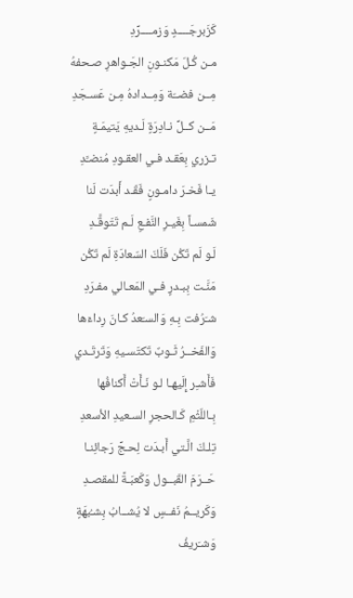كَزَبرجَــــدٍ وَزمــــرِّدِ
مـن كُـلّ مَكنـونِ الجَـواهرِ صـحفهُ
مِــن فضــّة وَمِــدادهُ مِـن عَسـجَدِ
مَــن كــلِّ نـادِرَةٍ لَـديهِ يَتيمَـةٍ
تـزري بِعَقـد فـي العقـودِ مُنضـَّدِ
يـا فَخـرَ دامـونٍ فَقَـد أَبدَت لَنا
شَمسـاً بِغَيـرِ النَّفـعِ لَـم تَتَوقَّـدِ
لَـو لَم تَكُن فَلَكَ السّعادَةِ لَم تَكُن
مَنَّـت بِبـدرٍ فـي المَعـالي مفـرَدِ
شـَرُفت بِـهِ وَالسـّعدُ كـانَ رِداءَها
وَالفَخــرُ ثَـوبٌ تَكتَسـيهِ وَتَرتَـدي
فَأَشـِر إِلَيهـا لـو نَـأَتْ أَكنافُها
بِـاللّثْمِ كَـالحجرِ السـعيدِ الأسعدِ
تِلـكَ الَّـتي أَبـدَت لِحـجِّ رَجائِنـا
حَــرَمَ القَبــول وَكَعبَـةً للمقصـدِ
وَكَريــمُ نَفــسٍ لا يُشــابُ بِشـُبهَةٍ
وَشـَريفُ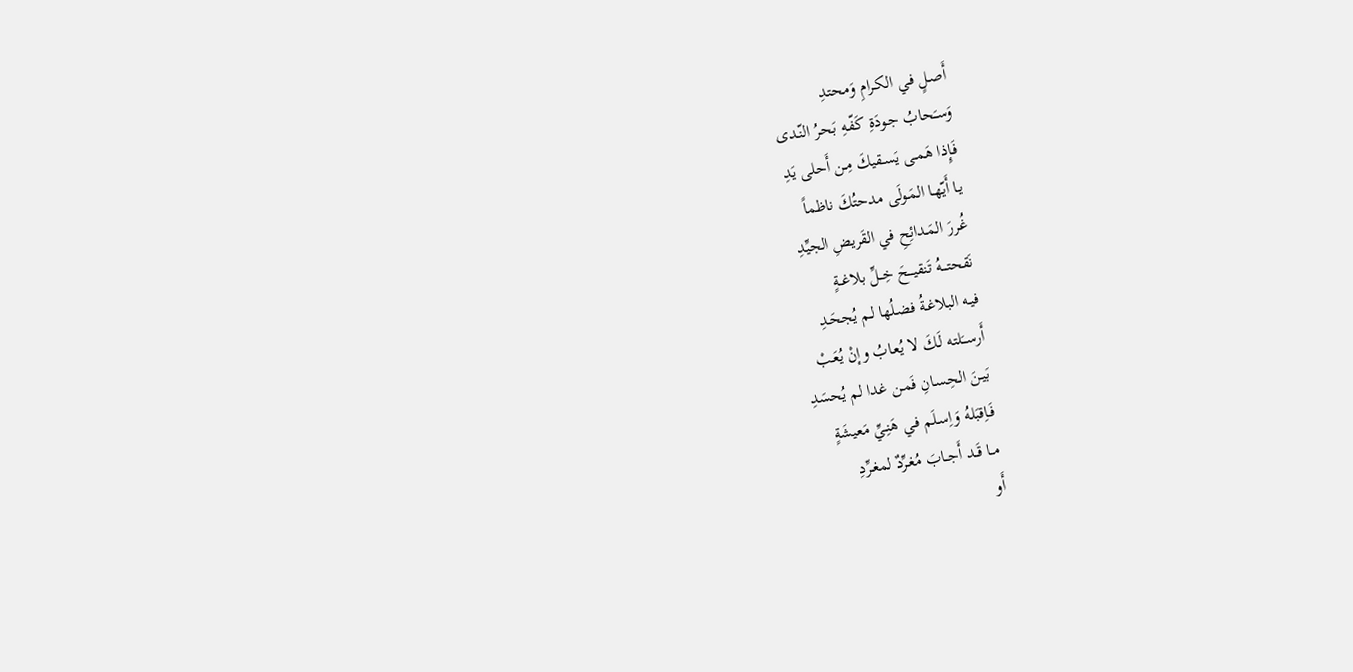أَصـلٍ فـي الكـرامِ وَمحتدِ
وَسـَحابُ جـودَةِ كَفّـهِ بَحـرُ النّـدى
فَـإِذا هَمـى يَسـقيكَ مِـن أَحلى يَدِ
يـا أَيّهـا المَـولَى مدحتُكَ ناظماً
غُـررَ المَـدائِحِ في القَريضِ الجيِّدِ
نَقحتـــهُ تَنقيـــحَ خِــلِّ بلاغــةٍ
فيـه البلاغـةُ فضـلُها لـم يُجحَـدِ
أَرســَلته لَـكَ لا يُعـابُ وإنْ يُعَـبْ
بَيـنَ الحِسـانِ فَمـن غدا لم يُحسَدِ
فَـاِقبَلهُ وَاِسـلَم فـي هَنِـيِّ مَعيشَةٍ
مــا قَــد أَجــابَ مُغـرِّدٌ لمغـرِّدِ
أَو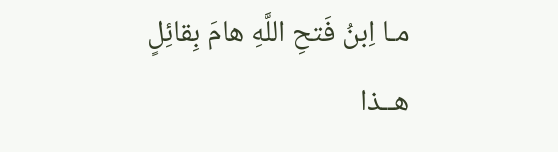مـا اِبنُ فَتحِ اللَّهِ هامَ بِقائِلٍ
هــذا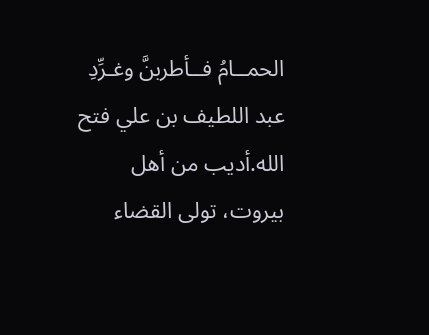الحمــامُ فــأطربنَّ وغـرِّدِ
عبد اللطيف بن علي فتح الله.أديب من أهل بيروت، تولى القضاء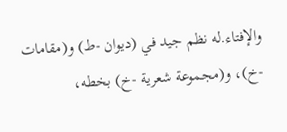والإفتاء.له نظم جيد في (ديوان -ط) و(مقامات -خ)، و(مجموعة شعرية -خ) بخطه،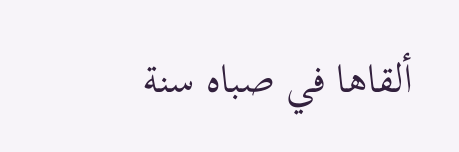ألقاها في صباه سنة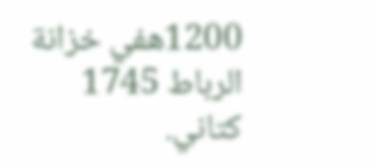1200هفي خزانة الرباط 1745 كتاني.